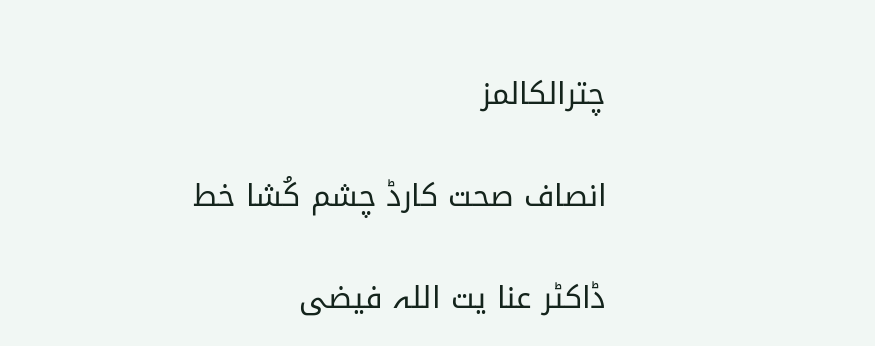چترالکالمز

انصاف صحت کارڈ چشم کُشا خط

ڈاکٹر عنا یت اللہ فیضی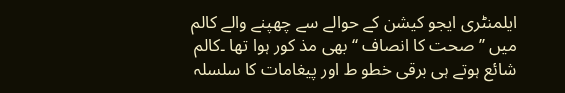ایلمنٹری ایجو کیشن کے حوالے سے چھپنے والے کالم میں ’’ صحت کا انصاف ‘‘ بھی مذ کور ہوا تھا ۔کالم شائع ہوتے ہی برقی خطو ط اور پیغامات کا سلسلہ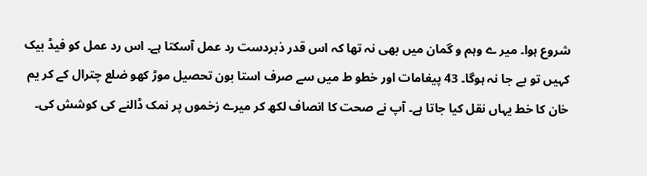شروع ہوا۔ میر ے وہم و گمان میں بھی نہ تھا کہ اس قدر ذبردست رد عمل آسکتا ہے۔ اس رد عمل کو فیڈ بیک کہیں تو بے جا نہ ہوگا۔ 43 پیغامات اور خطو ط میں سے صرف استا بون تحصیل موڑ کھو ضلع چترال کے کر یم خان کا خط یہاں نقل کیا جاتا ہے۔ آپ نے صحت کا انصاف لکھ کر میرے زخموں پر نمک ڈالنے کی کوشش کی۔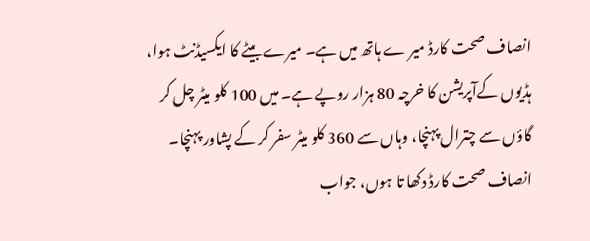انصاف صحت کارڈ میر ے ہاتھ میں ہے۔ میرے بیٹے کا ایکسیڈنٹ ہوا، ہڈیوں کےآپریشن کا خرچہ 80 ہزار روپے ہے۔ میں 100 کلو میٹر چل کر گاؤں سے چترال پہنچا، وہاں سے 360 کلو میٹر سفر کر کے پشاور پہنچا۔ انصاف صحت کارڈ دکھا تا ہوں، جواب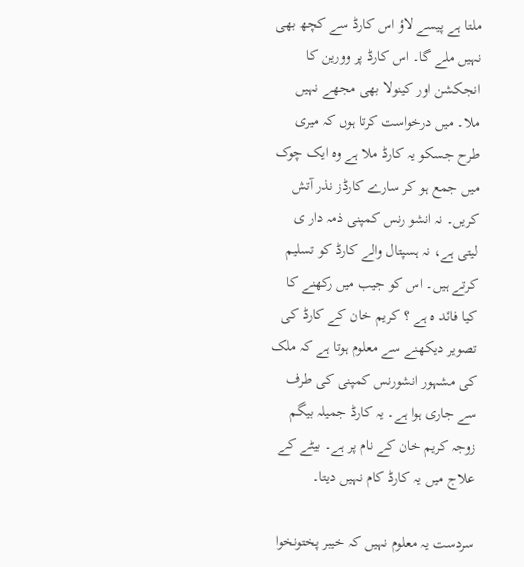ملتا ہے پیسے لاؤ اس کارڈ سے کچھ بھی نہیں ملے گا۔ اس کارڈ پر وورین کا انجکشن اور کینولا بھی مجھے نہیں ملا۔ میں درخواست کرتا ہوں کہ میری طرح جسکو یہ کارڈ ملا ہے وہ ایک چوک میں جمع ہو کر سارے کارڈز نذر آتش کریں۔ نہ انشو رنس کمپنی ذمہ دار ی لیتی ہے، نہ ہسپتال والے کارڈ کو تسلیم کرتے ہیں۔ اس کو جیب میں رکھنے کا کیا فائد ہ ہے ؟ کریم خان کے کارڈ کی تصویر دیکھنے سے معلوم ہوتا ہے کہ ملک کی مشہور انشورنس کمپنی کی طرف سے جاری ہوا ہے۔ یہ کارڈ جمیلہ بیگم زوجہ کریم خان کے نام پر ہے۔ بیٹے کے علاج میں یہ کارڈ کام نہیں دیتا۔

سردست یہ معلوم نہیں کہ خیبر پختونخوا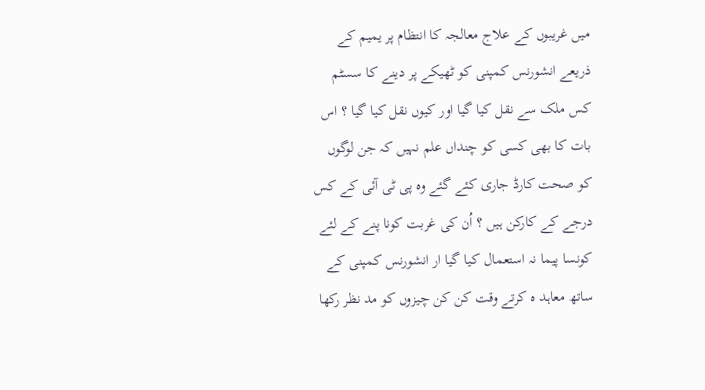میں غریبوں کے علاج معالجہ کا انتظام پر یمیم کے ذریعے انشورنس کمپنی کو ٹھیکے پر دینے کا سسٹم کس ملک سے نقل کیا گیا اور کیوں نقل کیا گیا ؟ اس بات کا بھی کسی کو چنداں علم نہیں کہ جن لوگوں کو صحت کارڈ جاری کئے گئے وہ پی ٹی آئی کے کس درجے کے کارکن ہیں ؟ اُن کی غربت کونا پنے کے لئے کونسا پیما نہ استعمال کیا گیا ار انشورنس کمپنی کے ساتھ معاہد ہ کرتے وقت کن کن چیزوں کو مد نظر رکھا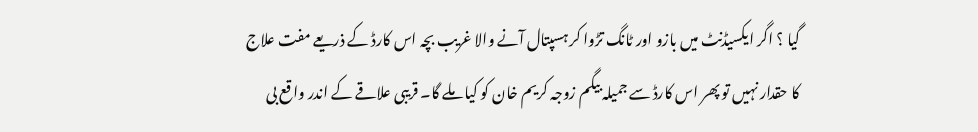گیا ؟ اگر ایکسیڈنٹ میں بازو اور ٹانگ تڑوا کر ہسپتال آنے والا غریب بچہ اس کارڈ کے ذریعے مفت علاج کا حقدار نہیں تو پھر اس کارڈ سے جمیلہ بیگم زوجہ کریم خان کو کیا ملے گا۔ قریبی علاقے کے اندر واقع بی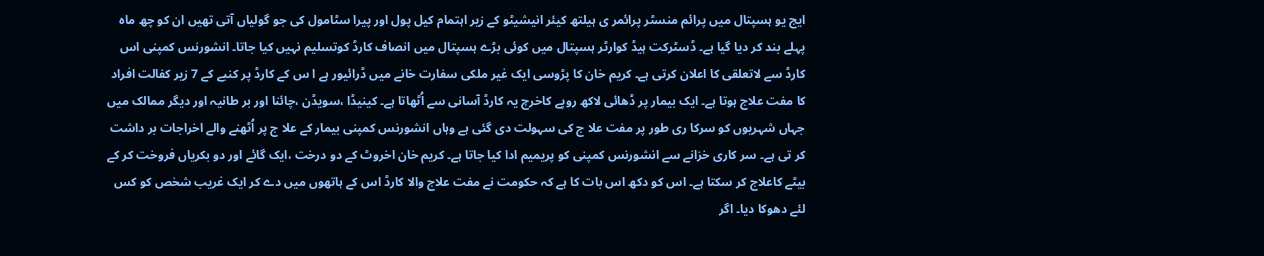ایج یو ہسپتال میں پرائم منسٹر پرائمر ی ہیلتھ کیئر انیشیٹو کے زیر اہتمام کیل پول اور پیرا سٹامول کی جو گولیاں آتی تھیں ان کو چھ ماہ پہلے بند کر دیا گیا ہے۔ ڈسٹرکت ہیڈ کوارٹر ہسپتال میں کوئی بڑے ہسپتال میں انصاف کارڈ کوتسلیم نہیں کیا جاتا۔ انشورنس کمپنی اس کارڈ سے لاتعلقی کا اعلان کرتی ہے۔ کریم خان کا پڑوسی ایک غیر ملکی سفارت خانے میں ڈرائیور ہے ا س کے کارڈ پر کنبے کے 7 زیر کفالت افراد کا مفت علاج ہوتا ہے۔ ایک بیمار پر ڈھائی لاکھ روپے کاخرچ یہ کارڈ آسانی سے اُٹھاتا ہے۔ کینیڈا ،سویڈن ،چائنا اور بر طانیہ اور دیگر ممالک میں جہاں شہریوں کو سرکا ری طور پر مفت علا ج کی سہولت دی گئی ہے وہاں انشورنس کمپنی بیمار کے علا ج پر اُٹھنے والے اخراجات بر داشت کر تی ہے۔ سر کاری خزانے سے انشورنس کمپنی کو پریمیم ادا کیا جاتا ہے۔ کریم خان اخروٹ کے دو درخت ،ایک گائے اور دو بکریاں فروخت کر کے بیٹے کاعلاج کر سکتا ہے۔ اس کو دکھ اس بات کا ہے کہ حکومت نے مفت علاج والا کارڈ اس کے ہاتھوں میں دے کر ایک غریب شخص کو کس لئے دھوکا دیا۔ اگر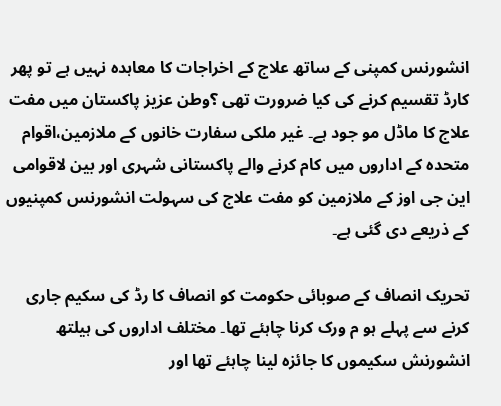انشورنس کمپنی کے ساتھ علاج کے اخراجات کا معاہدہ نہیں ہے تو پھر کارڈ تقسیم کرنے کی کیا ضرورت تھی ؟وطن عزیز پاکستان میں مفت علاج کا ماڈل مو جود ہے۔ غیر ملکی سفارت خانوں کے ملازمین،اقوام متحدہ کے اداروں میں کام کرنے والے پاکستانی شہری اور بین لاقوامی این جی اوز کے ملازمین کو مفت علاج کی سہولت انشورنس کمپنیوں کے ذریعے دی گئی ہے۔

تحریک انصاف کے صوبائی حکومت کو انصاف کا رڈ کی سکیم جاری کرنے سے پہلے ہو م ورک کرنا چاہئے تھا۔ مختلف اداروں کی ہیلتھ انشورنش سکیموں کا جائزہ لینا چاہئے تھا اور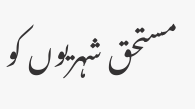مستحق شہریوں کو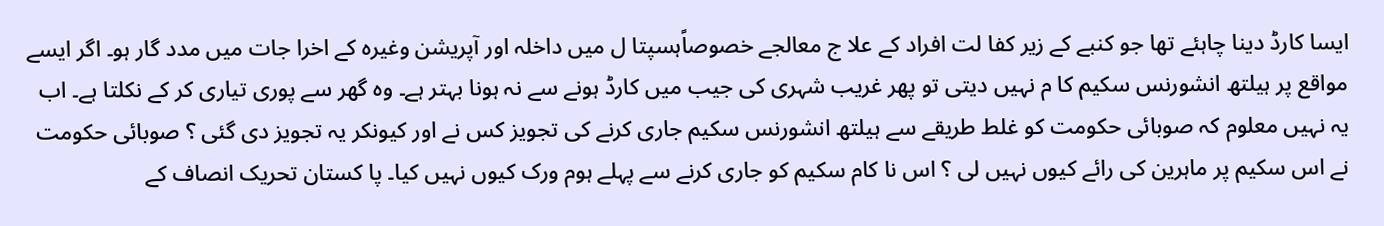ایسا کارڈ دینا چاہئے تھا جو کنبے کے زیر کفا لت افراد کے علا ج معالجے خصوصاًہسپتا ل میں داخلہ اور آپریشن وغیرہ کے اخرا جات میں مدد گار ہو۔ اگر ایسے مواقع پر ہیلتھ انشورنس سکیم کا م نہیں دیتی تو پھر غریب شہری کی جیب میں کارڈ ہونے سے نہ ہونا بہتر ہے۔ وہ گھر سے پوری تیاری کر کے نکلتا ہے۔ اب یہ نہیں معلوم کہ صوبائی حکومت کو غلط طریقے سے ہیلتھ انشورنس سکیم جاری کرنے کی تجویز کس نے اور کیونکر یہ تجویز دی گئی ؟ صوبائی حکومت نے اس سکیم پر ماہرین کی رائے کیوں نہیں لی ؟ اس نا کام سکیم کو جاری کرنے سے پہلے ہوم ورک کیوں نہیں کیا۔ پا کستان تحریک انصاف کے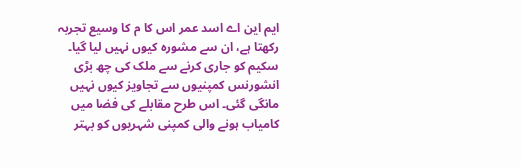ایم این اے اسد عمر اس کا م کا وسیع تجربہ رکھتا ہے، ان سے مشورہ کیوں نہیں لیا گیا۔ سکیم کو جاری کرنے سے ملک کی چھ بڑی انشورنس کمپنیوں سے تجاویز کیوں نہیں مانگی گئی۔ اس طرح مقابلے کی فضا میں کامیاب ہونے والی کمپنی شہریوں کو بہتر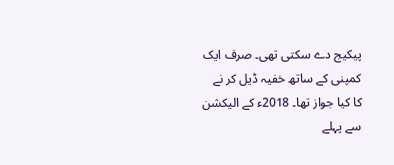پیکیج دے سکتی تھی۔ صرف ایک کمپنی کے ساتھ خفیہ ڈیل کر نے کا کیا جواز تھا۔ 2018ء کے الیکشن سے پہلے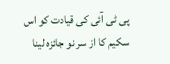پی ٹی آئی کی قیادت کو اس سکیم کا از سر نو جائزہ لینا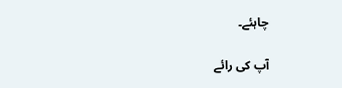چاہئے۔

آپ کی رائے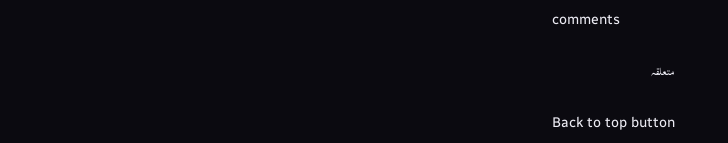comments

متعلقہ

Back to top button